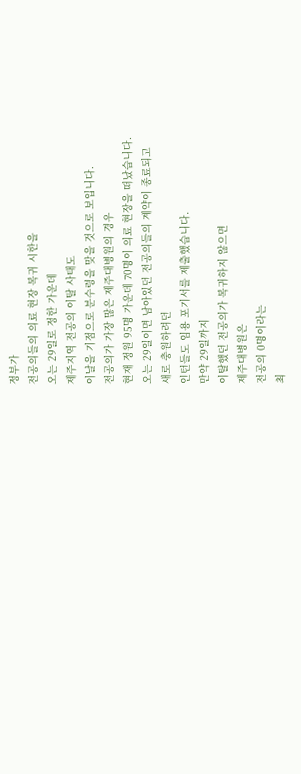정부가
전공의들의 의료 현장 복귀 시한을
오는 29일로 정한 가운데
제주지역 전공의 이탈 사태도
이날을 기점으로 분수령을 맞을 것으로 보입니다.
전공의가 가장 많은 제주대병원의 경우
현재 정원 95명 가운데 70명이 의료 현장을 떠났습니다.
오는 29일이면 남아있던 전공의들의 계약이 종료되고
새로 충원하려던
인턴들도 임용 포기서를 제출했습니다.
만약 29일까지
이탈했던 전공의가 복귀하지 않으면
제주대병원은
전공의 0명이라는
최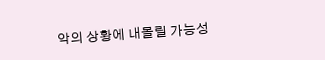악의 상황에 내몰릴 가능성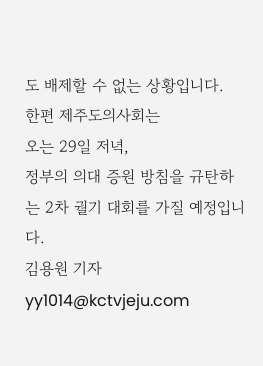도 배제할 수 없는 상황입니다.
한편 제주도의사회는
오는 29일 저녁,
정부의 의대 증원 방침을 규탄하는 2차 궐기 대회를 가질 예정입니다.
김용원 기자
yy1014@kctvjeju.com